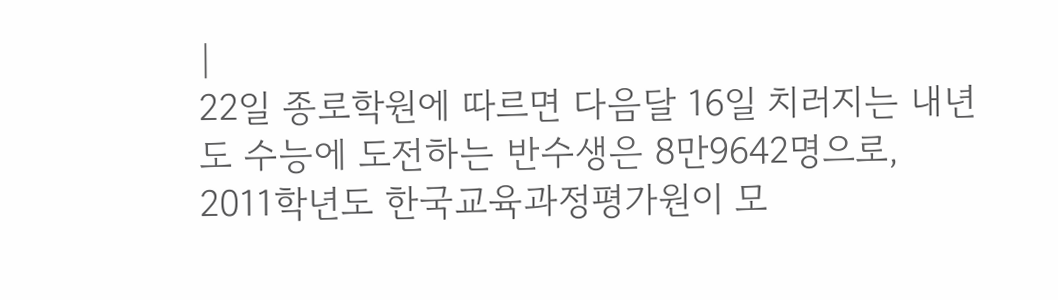|
22일 종로학원에 따르면 다음달 16일 치러지는 내년도 수능에 도전하는 반수생은 8만9642명으로, 2011학년도 한국교육과정평가원이 모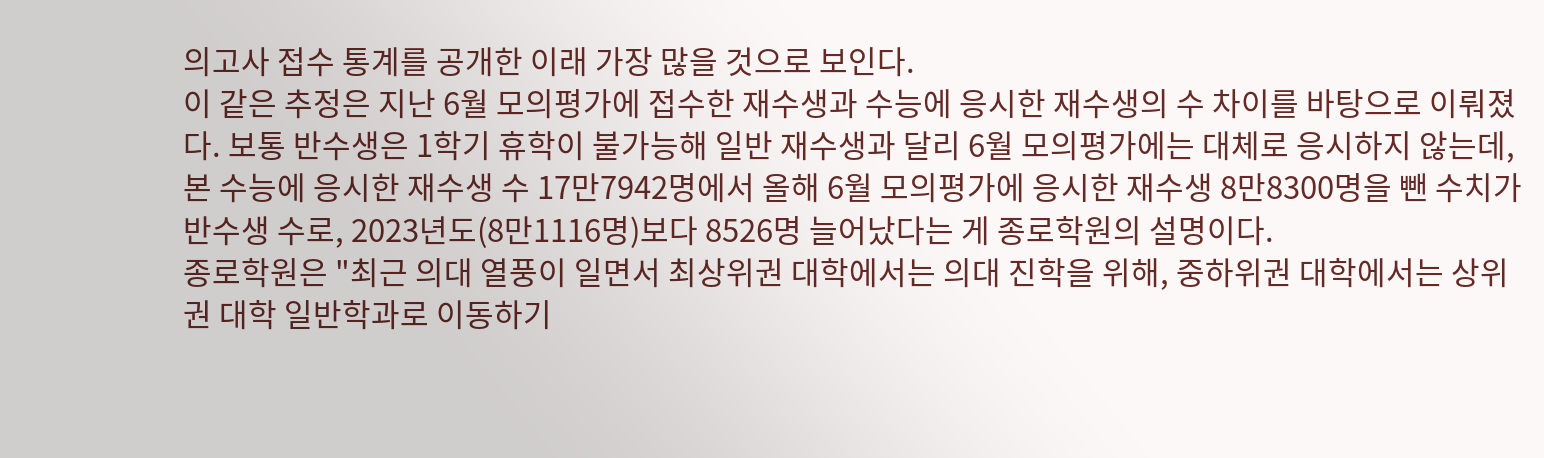의고사 접수 통계를 공개한 이래 가장 많을 것으로 보인다.
이 같은 추정은 지난 6월 모의평가에 접수한 재수생과 수능에 응시한 재수생의 수 차이를 바탕으로 이뤄졌다. 보통 반수생은 1학기 휴학이 불가능해 일반 재수생과 달리 6월 모의평가에는 대체로 응시하지 않는데, 본 수능에 응시한 재수생 수 17만7942명에서 올해 6월 모의평가에 응시한 재수생 8만8300명을 뺀 수치가 반수생 수로, 2023년도(8만1116명)보다 8526명 늘어났다는 게 종로학원의 설명이다.
종로학원은 "최근 의대 열풍이 일면서 최상위권 대학에서는 의대 진학을 위해, 중하위권 대학에서는 상위권 대학 일반학과로 이동하기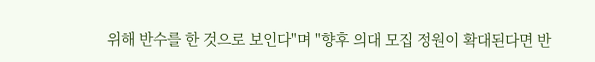위해 반수를 한 것으로 보인다"며 "향후 의대 모집 정원이 확대된다면 반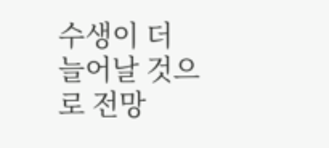수생이 더 늘어날 것으로 전망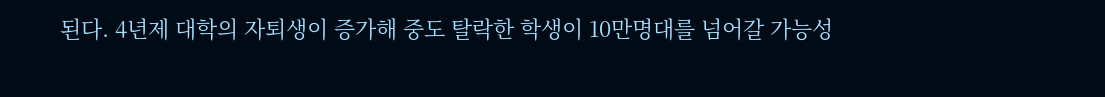된다. 4년제 대학의 자퇴생이 증가해 중도 탈락한 학생이 10만명대를 넘어갈 가능성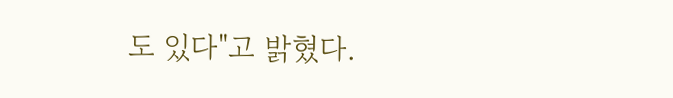도 있다"고 밝혔다.